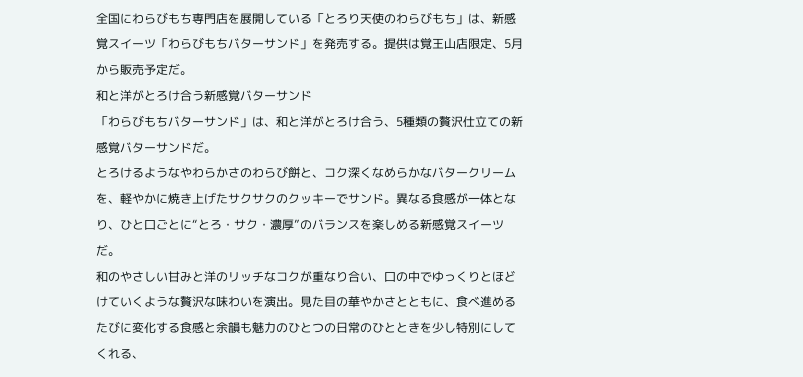全国にわらびもち専門店を展開している「とろり天使のわらびもち」は、新感覚スイーツ「わらびもちバターサンド」を発売する。提供は覚王山店限定、5月から販売予定だ。
和と洋がとろけ合う新感覚バターサンド
「わらびもちバターサンド」は、和と洋がとろけ合う、5種類の贅沢仕立ての新感覚バターサンドだ。
とろけるようなやわらかさのわらび餅と、コク深くなめらかなバタークリームを、軽やかに焼き上げたサクサクのクッキーでサンド。異なる食感が一体となり、ひと口ごとに“とろ・サク・濃厚”のバランスを楽しめる新感覚スイーツだ。
和のやさしい甘みと洋のリッチなコクが重なり合い、口の中でゆっくりとほどけていくような贅沢な味わいを演出。見た目の華やかさとともに、食べ進めるたびに変化する食感と余韻も魅力のひとつの日常のひとときを少し特別にしてくれる、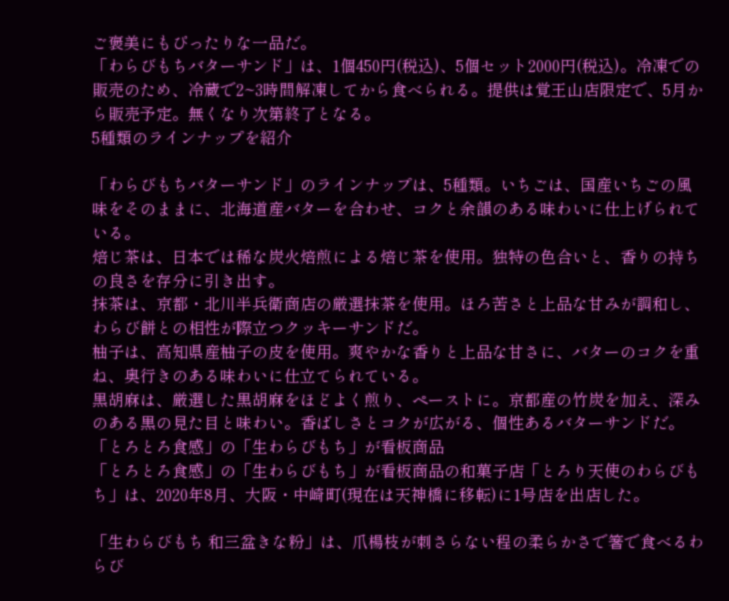ご褒美にもぴったりな一品だ。
「わらびもちバターサンド」は、1個450円(税込)、5個セット2000円(税込)。冷凍での販売のため、冷蔵で2~3時間解凍してから食べられる。提供は覚王山店限定で、5月から販売予定。無くなり次第終了となる。
5種類のラインナップを紹介

「わらびもちバターサンド」のラインナップは、5種類。いちごは、国産いちごの風味をそのままに、北海道産バターを合わせ、コクと余韻のある味わいに仕上げられている。
焙じ茶は、日本では稀な炭火焙煎による焙じ茶を使用。独特の色合いと、香りの持ちの良さを存分に引き出す。
抹茶は、京都・北川半兵衛商店の厳選抹茶を使用。ほろ苦さと上品な甘みが調和し、わらび餅との相性が際立つクッキーサンドだ。
柚子は、高知県産柚子の皮を使用。爽やかな香りと上品な甘さに、バターのコクを重ね、奥行きのある味わいに仕立てられている。
黒胡麻は、厳選した黒胡麻をほどよく煎り、ペーストに。京都産の竹炭を加え、深みのある黒の見た目と味わい。香ばしさとコクが広がる、個性あるバターサンドだ。
「とろとろ食感」の「生わらびもち」が看板商品
「とろとろ食感」の「生わらびもち」が看板商品の和菓子店「とろり天使のわらびもち」は、2020年8月、大阪・中崎町(現在は天神橋に移転)に1号店を出店した。

「生わらびもち 和三盆きな粉」は、爪楊枝が刺さらない程の柔らかさで箸で食べるわらび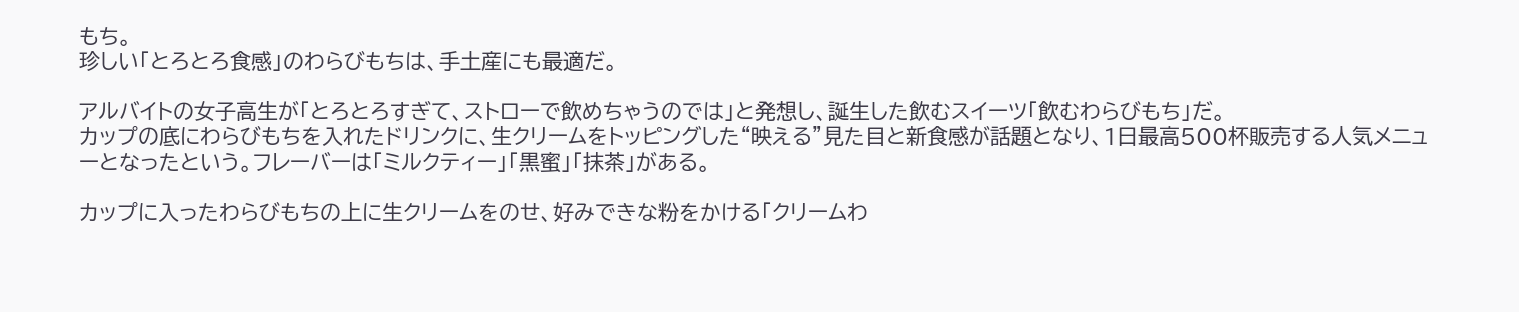もち。
珍しい「とろとろ食感」のわらびもちは、手土産にも最適だ。

アルバイトの女子高生が「とろとろすぎて、ストローで飲めちゃうのでは」と発想し、誕生した飲むスイーツ「飲むわらびもち」だ。
カップの底にわらびもちを入れたドリンクに、生クリームをトッピングした“映える”見た目と新食感が話題となり、1日最高500杯販売する人気メニューとなったという。フレーバーは「ミルクティー」「黒蜜」「抹茶」がある。

カップに入ったわらびもちの上に生クリームをのせ、好みできな粉をかける「クリームわ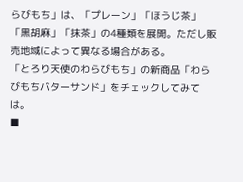らびもち」は、「プレーン」「ほうじ茶」「黒胡麻」「抹茶」の4種類を展開。ただし販売地域によって異なる場合がある。
「とろり天使のわらびもち」の新商品「わらびもちバターサンド」をチェックしてみては。
■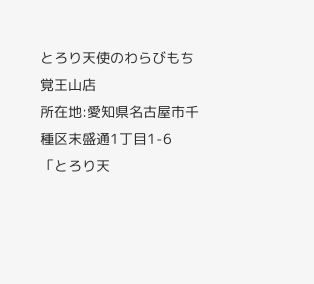とろり天使のわらびもち覚王山店
所在地:愛知県名古屋市千種区末盛通1丁目1-6
「とろり天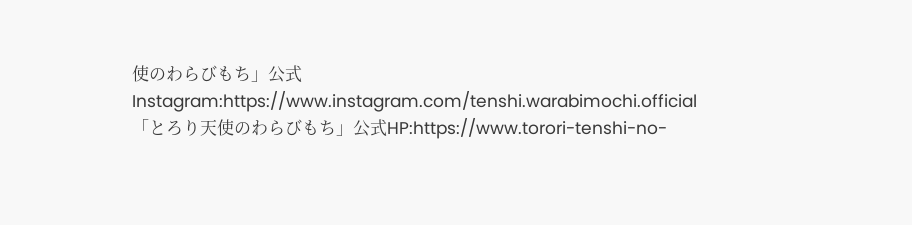使のわらびもち」公式Instagram:https://www.instagram.com/tenshi.warabimochi.official
「とろり天使のわらびもち」公式HP:https://www.torori-tenshi-no-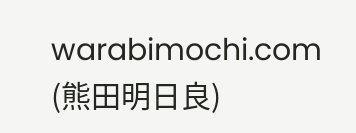warabimochi.com
(熊田明日良)